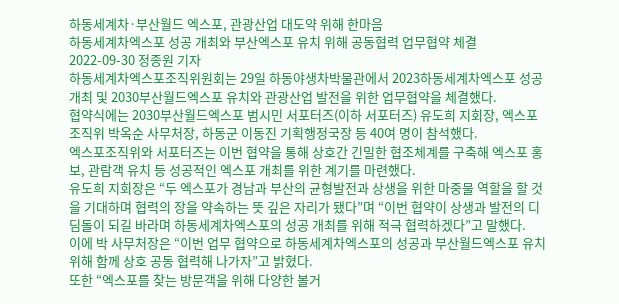하동세계차·부산월드 엑스포, 관광산업 대도약 위해 한마음
하동세계차엑스포 성공 개최와 부산엑스포 유치 위해 공동협력 업무협약 체결
2022-09-30 정종원 기자
하동세계차엑스포조직위원회는 29일 하동야생차박물관에서 2023하동세계차엑스포 성공 개최 및 2030부산월드엑스포 유치와 관광산업 발전을 위한 업무협약을 체결했다.
협약식에는 2030부산월드엑스포 범시민 서포터즈(이하 서포터즈) 유도희 지회장, 엑스포 조직위 박옥순 사무처장, 하동군 이동진 기획행정국장 등 40여 명이 참석했다.
엑스포조직위와 서포터즈는 이번 협약을 통해 상호간 긴밀한 협조체계를 구축해 엑스포 홍보, 관람객 유치 등 성공적인 엑스포 개최를 위한 계기를 마련했다.
유도희 지회장은 “두 엑스포가 경남과 부산의 균형발전과 상생을 위한 마중물 역할을 할 것을 기대하며 협력의 장을 약속하는 뜻 깊은 자리가 됐다”며 “이번 협약이 상생과 발전의 디딤돌이 되길 바라며 하동세계차엑스포의 성공 개최를 위해 적극 협력하겠다”고 말했다.
이에 박 사무처장은 “이번 업무 협약으로 하동세계차엑스포의 성공과 부산월드엑스포 유치 위해 함께 상호 공동 협력해 나가자”고 밝혔다.
또한 “엑스포를 찾는 방문객을 위해 다양한 볼거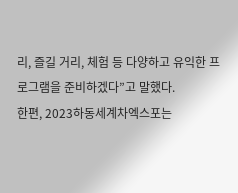리, 즐길 거리, 체험 등 다양하고 유익한 프로그램을 준비하겠다”고 말했다.
한편, 2023하동세계차엑스포는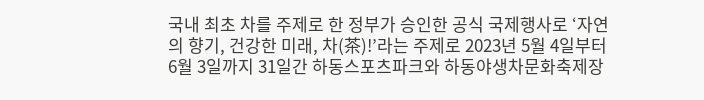국내 최초 차를 주제로 한 정부가 승인한 공식 국제행사로 ‘자연의 향기, 건강한 미래, 차(茶)!’라는 주제로 2023년 5월 4일부터 6월 3일까지 31일간 하동스포츠파크와 하동야생차문화축제장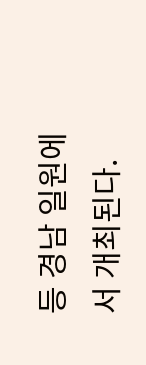등 경남 일원에서 개최된다.